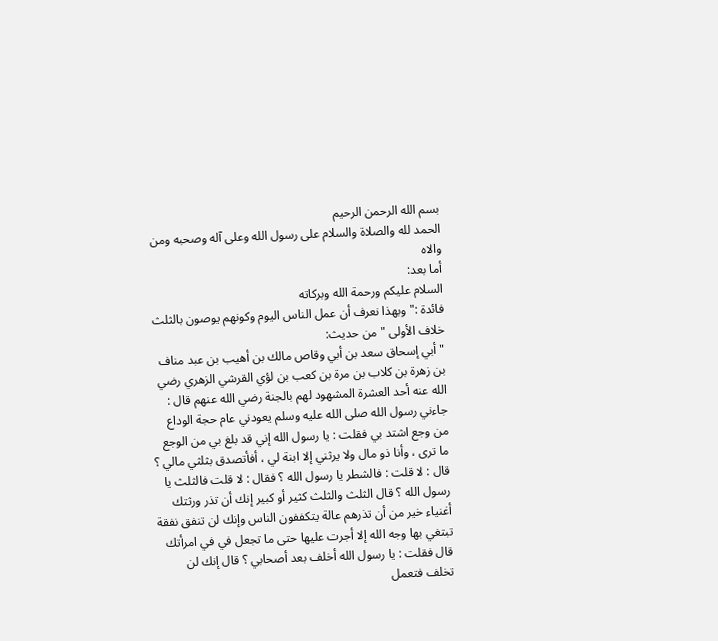بسم الله الرحمن الرحيم
الحمد لله والصلاة والسلام على رسول الله وعلى آله وصحبه ومن والاه
أما بعد:
السلام عليكم ورحمة الله وبركاته
فائدة :" وبهذا نعرف أن عمل الناس اليوم وكونهم يوصون بالثلث خلاف الأولى " من حديث:
" أبي إسحاق سعد بن أبي وقاص مالك بن أهيب بن عبد مناف بن زهرة بن كلاب بن مرة بن كعب بن لؤي القرشي الزهري رضي الله عنه أحد العشرة المشهود لهم بالجنة رضي الله عنهم قال : جاءني رسول الله صلى الله عليه وسلم يعودني عام حجة الوداع من وجع اشتد بي فقلت : يا رسول الله إني قد بلغ بي من الوجع ما ترى ، وأنا ذو مال ولا يرثني إلا ابنة لي ، أفأتصدق بثلثي مالي ؟ قال : لا قلت : فالشطر يا رسول الله ؟ فقال : لا قلت فالثلث يا رسول الله ؟ قال الثلث والثلث كثير أو كبير إنك أن تذر ورثتك أغنياء خير من أن تذرهم عالة يتكففون الناس وإنك لن تنفق نفقة تبتغي بها وجه الله إلا أجرت عليها حتى ما تجعل في في امرأتك قال فقلت : يا رسول الله أخلف بعد أصحابي ؟ قال إنك لن تخلف فتعمل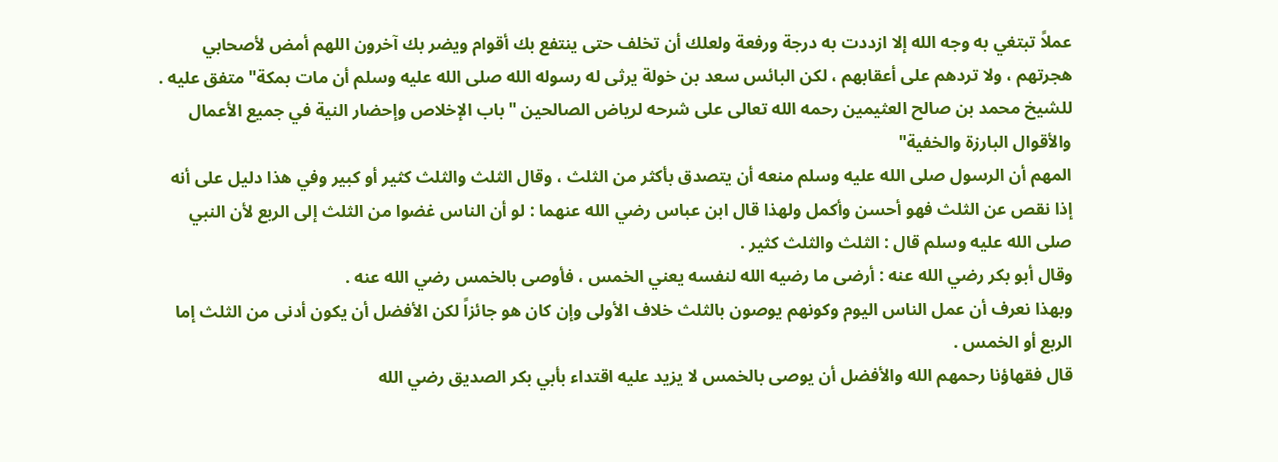عملاً تبتغي به وجه الله إلا ازددت به درجة ورفعة ولعلك أن تخلف حتى ينتفع بك أقوام ويضر بك آخرون اللهم أمض لأصحابي هجرتهم ، ولا تردهم على أعقابهم ، لكن البائس سعد بن خولة يرثى له رسوله الله صلى الله عليه وسلم أن مات بمكة" متفق عليه .
للشيخ محمد بن صالح العثيمين رحمه الله تعالى على شرحه لرياض الصالحين "باب الإخلاص وإحضار النية في جميع الأعمال والأقوال البارزة والخفية"
المهم أن الرسول صلى الله عليه وسلم منعه أن يتصدق بأكثر من الثلث ، وقال الثلث والثلث كثير أو كبير وفي هذا دليل على أنه إذا نقص عن الثلث فهو أحسن وأكمل ولهذا قال ابن عباس رضي الله عنهما : لو أن الناس غضوا من الثلث إلى الربع لأن النبي صلى الله عليه وسلم قال : الثلث والثلث كثير .
وقال أبو بكر رضي الله عنه : أرضى ما رضيه الله لنفسه يعني الخمس ، فأوصى بالخمس رضي الله عنه .
وبهذا نعرف أن عمل الناس اليوم وكونهم يوصون بالثلث خلاف الأولى وإن كان هو جائزاً لكن الأفضل أن يكون أدنى من الثلث إما الربع أو الخمس .
قال فقهاؤنا رحمهم الله والأفضل أن يوصى بالخمس لا يزيد عليه اقتداء بأبي بكر الصديق رضي الله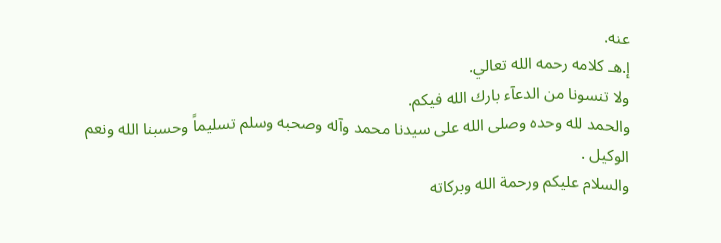عنه.
إ.هـ كلامه رحمه الله تعالي.
ولا تنسونا من الدعآء بارك الله فيكم.
والحمد لله وحده وصلى الله على سيدنا محمد وآله وصحبه وسلم تسليماً وحسبنا الله ونعم الوكيل .
والسلام عليكم ورحمة الله وبركاته